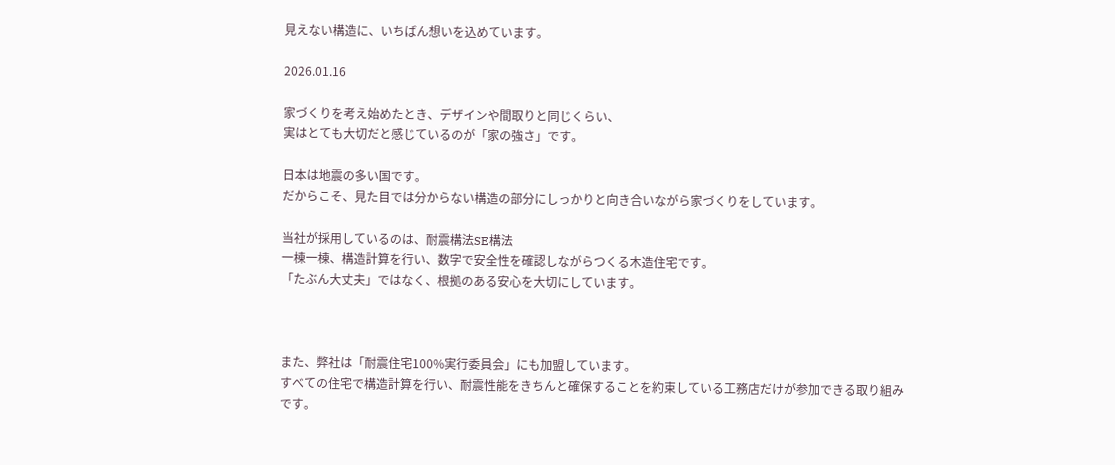見えない構造に、いちばん想いを込めています。

2026.01.16

家づくりを考え始めたとき、デザインや間取りと同じくらい、
実はとても大切だと感じているのが「家の強さ」です。

日本は地震の多い国です。
だからこそ、見た目では分からない構造の部分にしっかりと向き合いながら家づくりをしています。

当社が採用しているのは、耐震構法SE構法
一棟一棟、構造計算を行い、数字で安全性を確認しながらつくる木造住宅です。
「たぶん大丈夫」ではなく、根拠のある安心を大切にしています。



また、弊社は「耐震住宅100%実行委員会」にも加盟しています。
すべての住宅で構造計算を行い、耐震性能をきちんと確保することを約束している工務店だけが参加できる取り組みです。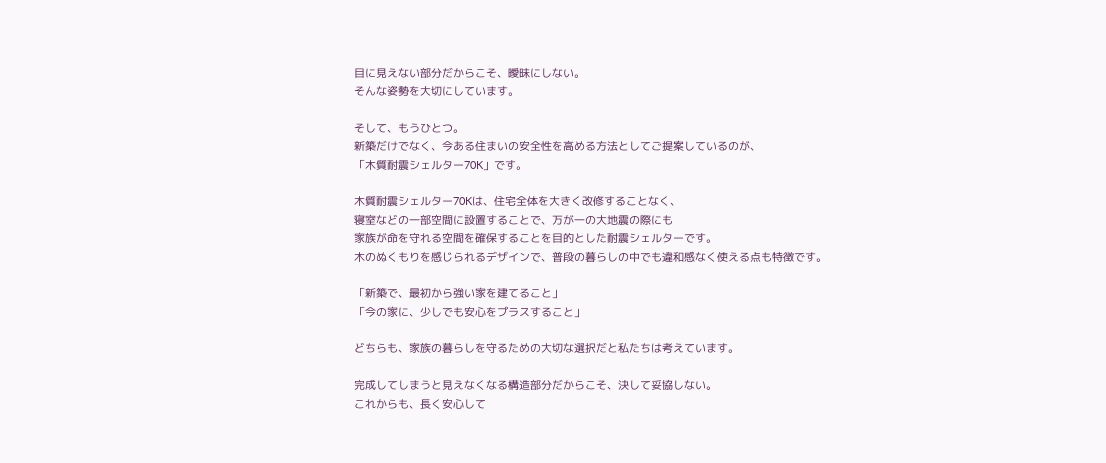目に見えない部分だからこそ、曖昧にしない。
そんな姿勢を大切にしています。

そして、もうひとつ。
新築だけでなく、今ある住まいの安全性を高める方法としてご提案しているのが、
「木質耐震シェルター70K」です。

木質耐震シェルター70Kは、住宅全体を大きく改修することなく、
寝室などの一部空間に設置することで、万が一の大地震の際にも
家族が命を守れる空間を確保することを目的とした耐震シェルターです。
木のぬくもりを感じられるデザインで、普段の暮らしの中でも違和感なく使える点も特徴です。

「新築で、最初から強い家を建てること」
「今の家に、少しでも安心をプラスすること」

どちらも、家族の暮らしを守るための大切な選択だと私たちは考えています。

完成してしまうと見えなくなる構造部分だからこそ、決して妥協しない。
これからも、長く安心して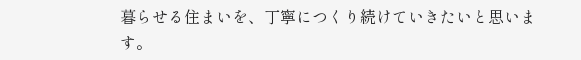暮らせる住まいを、丁寧につくり続けていきたいと思います。